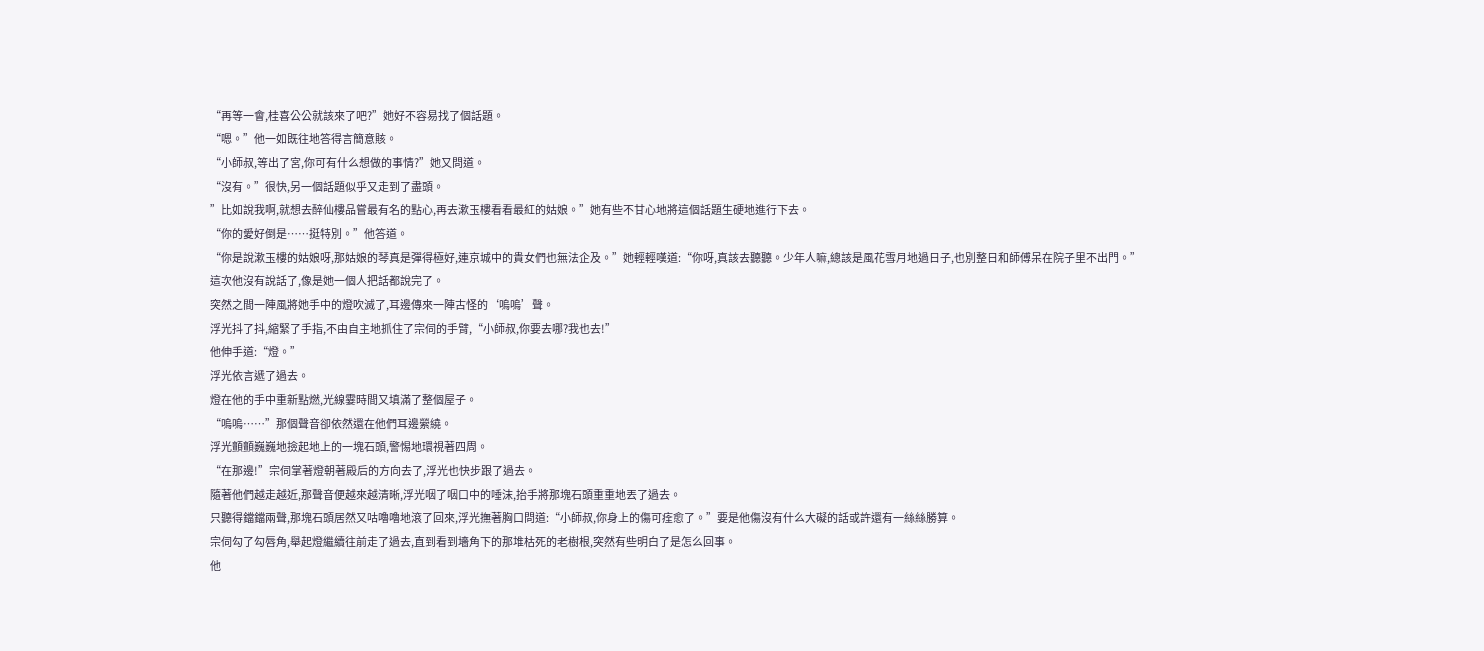“再等一會,桂喜公公就該來了吧?”她好不容易找了個話題。
“嗯。”他一如既往地答得言簡意賅。
“小師叔,等出了宮,你可有什么想做的事情?”她又問道。
“沒有。”很快,另一個話題似乎又走到了盡頭。
”比如說我啊,就想去醉仙樓品嘗最有名的點心,再去漱玉樓看看最紅的姑娘。”她有些不甘心地將這個話題生硬地進行下去。
“你的愛好倒是……挺特別。”他答道。
“你是說漱玉樓的姑娘呀,那姑娘的琴真是彈得極好,連京城中的貴女們也無法企及。”她輕輕嘆道:“你呀,真該去聽聽。少年人嘛,總該是風花雪月地過日子,也別整日和師傅呆在院子里不出門。”
這次他沒有說話了,像是她一個人把話都說完了。
突然之間一陣風將她手中的燈吹滅了,耳邊傳來一陣古怪的‘嗚嗚’聲。
浮光抖了抖,縮緊了手指,不由自主地抓住了宗伺的手臂,“小師叔,你要去哪?我也去!”
他伸手道:“燈。”
浮光依言遞了過去。
燈在他的手中重新點燃,光線霎時間又填滿了整個屋子。
“嗚嗚……”那個聲音卻依然還在他們耳邊縈繞。
浮光顫顫巍巍地撿起地上的一塊石頭,警惕地環視著四周。
“在那邊!”宗伺掌著燈朝著殿后的方向去了,浮光也快步跟了過去。
隨著他們越走越近,那聲音便越來越清晰,浮光咽了咽口中的唾沫,抬手將那塊石頭重重地丟了過去。
只聽得鐺鐺兩聲,那塊石頭居然又咕嚕嚕地滾了回來,浮光撫著胸口問道:“小師叔,你身上的傷可痊愈了。”要是他傷沒有什么大礙的話或許還有一絲絲勝算。
宗伺勾了勾唇角,舉起燈繼續往前走了過去,直到看到墻角下的那堆枯死的老樹根,突然有些明白了是怎么回事。
他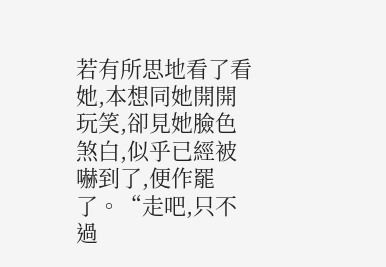若有所思地看了看她,本想同她開開玩笑,卻見她臉色煞白,似乎已經被嚇到了,便作罷了。“走吧,只不過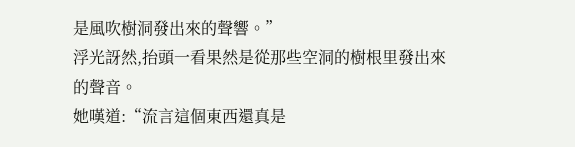是風吹樹洞發出來的聲響。”
浮光訝然,抬頭一看果然是從那些空洞的樹根里發出來的聲音。
她嘆道:“流言這個東西還真是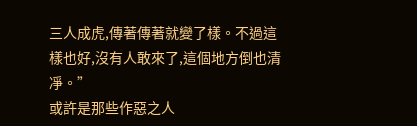三人成虎,傳著傳著就變了樣。不過這樣也好,沒有人敢來了,這個地方倒也清凈。”
或許是那些作惡之人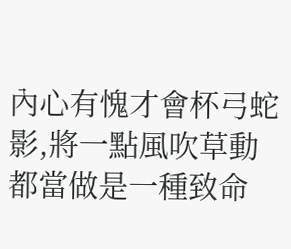內心有愧才會杯弓蛇影,將一點風吹草動都當做是一種致命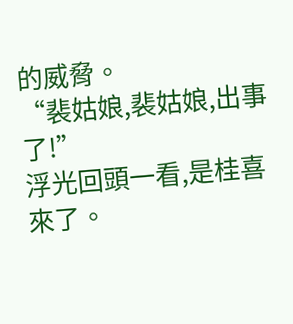的威脅。
“裴姑娘,裴姑娘,出事了!”
浮光回頭一看,是桂喜來了。